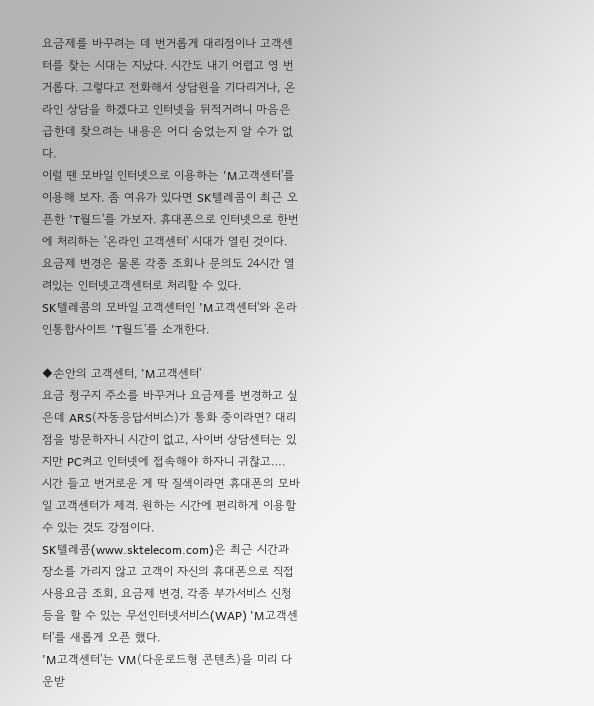요금제를 바꾸려는 데 번거롭게 대리점이나 고객센터를 찾는 시대는 지났다. 시간도 내기 어렵고 영 번거롭다. 그렇다고 전화해서 상담원을 기다리거나, 온라인 상담을 하겠다고 인터넷을 뒤적거려니 마음은 급한데 찾으려는 내용은 어디 숨었는지 알 수가 없다.
이럴 땐 모바일 인터넷으로 이용하는 'M고객센터'를 이용해 보자. 좀 여유가 있다면 SK텔레콤이 최근 오픈한 'T월드'를 가보자. 휴대폰으로 인터넷으로 한번에 처리하는 '온라인 고객센터' 시대가 열린 것이다. 요금제 변경은 물론 각종 조회나 문의도 24시간 열려있는 인터넷고객센터로 처리할 수 있다.
SK텔레콤의 모바일 고객센터인 'M고객센터'와 온라인통합사이트 'T월드'를 소개한다.

◆손안의 고객센터, 'M고객센터'
요금 청구지 주소를 바꾸거나 요금제를 변경하고 싶은데 ARS(자동응답서비스)가 통화 중이라면? 대리점을 방문하자니 시간이 없고, 사이버 상담센터는 있지만 PC켜고 인터넷에 접속해야 하자니 귀찮고….
시간 들고 번거로운 게 딱 질색이라면 휴대폰의 모바일 고객센터가 제격. 원하는 시간에 편리하게 이용할 수 있는 것도 강점이다.
SK텔레콤(www.sktelecom.com)은 최근 시간과 장소를 가리지 않고 고객이 자신의 휴대폰으로 직접 사용요금 조회, 요금제 변경, 각종 부가서비스 신청 등을 할 수 있는 무선인터넷서비스(WAP) 'M고객센터'를 새롭게 오픈 했다.
'M고객센터'는 VM(다운로드형 콘텐츠)을 미리 다운받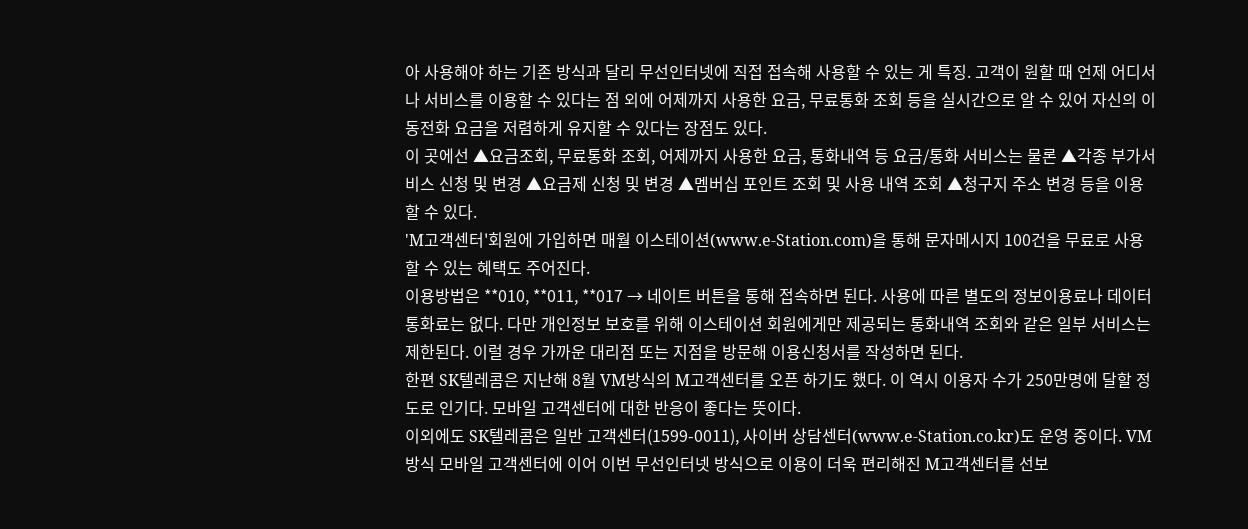아 사용해야 하는 기존 방식과 달리 무선인터넷에 직접 접속해 사용할 수 있는 게 특징. 고객이 원할 때 언제 어디서나 서비스를 이용할 수 있다는 점 외에 어제까지 사용한 요금, 무료통화 조회 등을 실시간으로 알 수 있어 자신의 이동전화 요금을 저렴하게 유지할 수 있다는 장점도 있다.
이 곳에선 ▲요금조회, 무료통화 조회, 어제까지 사용한 요금, 통화내역 등 요금/통화 서비스는 물론 ▲각종 부가서비스 신청 및 변경 ▲요금제 신청 및 변경 ▲멤버십 포인트 조회 및 사용 내역 조회 ▲청구지 주소 변경 등을 이용할 수 있다.
'M고객센터'회원에 가입하면 매월 이스테이션(www.e-Station.com)을 통해 문자메시지 100건을 무료로 사용할 수 있는 혜택도 주어진다.
이용방법은 **010, **011, **017 → 네이트 버튼을 통해 접속하면 된다. 사용에 따른 별도의 정보이용료나 데이터통화료는 없다. 다만 개인정보 보호를 위해 이스테이션 회원에게만 제공되는 통화내역 조회와 같은 일부 서비스는 제한된다. 이럴 경우 가까운 대리점 또는 지점을 방문해 이용신청서를 작성하면 된다.
한편 SK텔레콤은 지난해 8월 VM방식의 M고객센터를 오픈 하기도 했다. 이 역시 이용자 수가 250만명에 달할 정도로 인기다. 모바일 고객센터에 대한 반응이 좋다는 뜻이다.
이외에도 SK텔레콤은 일반 고객센터(1599-0011), 사이버 상담센터(www.e-Station.co.kr)도 운영 중이다. VM방식 모바일 고객센터에 이어 이번 무선인터넷 방식으로 이용이 더욱 편리해진 M고객센터를 선보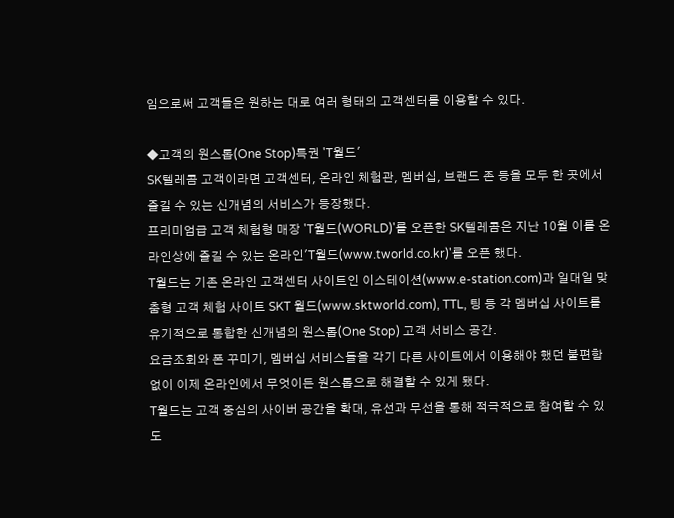임으로써 고객들은 원하는 대로 여러 형태의 고객센터를 이용할 수 있다.

◆고객의 원스톱(One Stop)특권 'T월드'
SK텔레콤 고객이라면 고객센터, 온라인 체험관, 멤버십, 브랜드 존 등을 모두 한 곳에서 즐길 수 있는 신개념의 서비스가 등장했다.
프리미엄급 고객 체험형 매장 'T월드(WORLD)'를 오픈한 SK텔레콤은 지난 10월 이를 온라인상에 즐길 수 있는 온라인'T월드(www.tworld.co.kr)'를 오픈 했다.
T월드는 기존 온라인 고객센터 사이트인 이스테이션(www.e-station.com)과 일대일 맞춤형 고객 체험 사이트 SKT 월드(www.sktworld.com), TTL, 팅 등 각 멤버십 사이트를 유기적으로 통합한 신개념의 원스톱(One Stop) 고객 서비스 공간.
요금조회와 폰 꾸미기, 멤버십 서비스들을 각기 다른 사이트에서 이용해야 했던 불편함 없이 이제 온라인에서 무엇이든 원스톱으로 해결할 수 있게 됐다.
T월드는 고객 중심의 사이버 공간을 확대, 유선과 무선을 통해 적극적으로 참여할 수 있도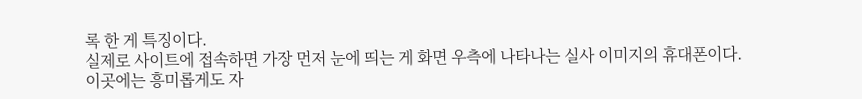록 한 게 특징이다.
실제로 사이트에 접속하면 가장 먼저 눈에 띄는 게 화면 우측에 나타나는 실사 이미지의 휴대폰이다. 이곳에는 흥미롭게도 자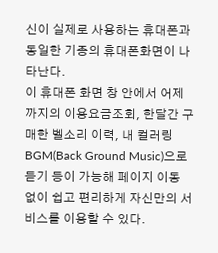신이 실제로 사용하는 휴대폰과 동일한 기종의 휴대폰화면이 나타난다.
이 휴대폰 화면 창 안에서 어제까지의 이용요금조회, 한달간 구매한 벨소리 이력, 내 컬러링 BGM(Back Ground Music)으로 듣기 등이 가능해 페이지 이동 없이 쉽고 편리하게 자신만의 서비스를 이용할 수 있다.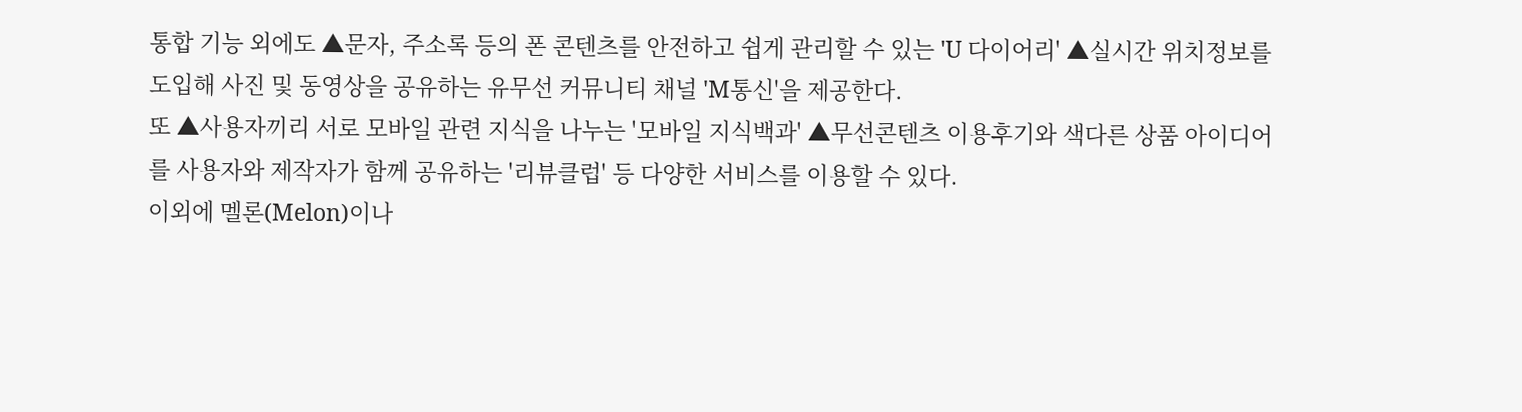통합 기능 외에도 ▲문자, 주소록 등의 폰 콘텐츠를 안전하고 쉽게 관리할 수 있는 'U 다이어리' ▲실시간 위치정보를 도입해 사진 및 동영상을 공유하는 유무선 커뮤니티 채널 'M통신'을 제공한다.
또 ▲사용자끼리 서로 모바일 관련 지식을 나누는 '모바일 지식백과' ▲무선콘텐츠 이용후기와 색다른 상품 아이디어를 사용자와 제작자가 함께 공유하는 '리뷰클럽' 등 다양한 서비스를 이용할 수 있다.
이외에 멜론(Melon)이나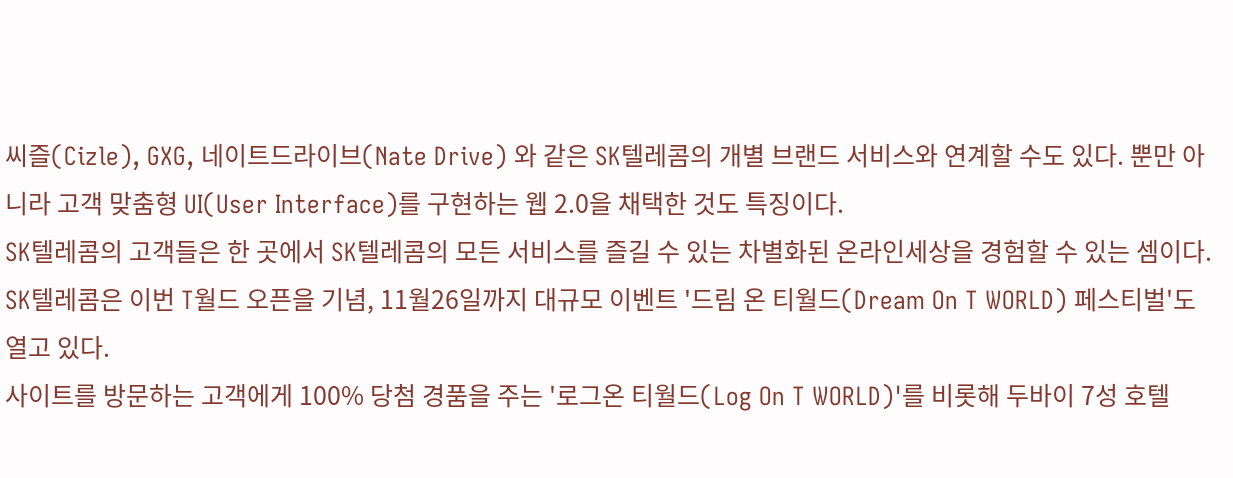씨즐(Cizle), GXG, 네이트드라이브(Nate Drive) 와 같은 SK텔레콤의 개별 브랜드 서비스와 연계할 수도 있다. 뿐만 아니라 고객 맞춤형 UI(User Interface)를 구현하는 웹 2.0을 채택한 것도 특징이다.
SK텔레콤의 고객들은 한 곳에서 SK텔레콤의 모든 서비스를 즐길 수 있는 차별화된 온라인세상을 경험할 수 있는 셈이다.
SK텔레콤은 이번 T월드 오픈을 기념, 11월26일까지 대규모 이벤트 '드림 온 티월드(Dream On T WORLD) 페스티벌'도 열고 있다.
사이트를 방문하는 고객에게 100% 당첨 경품을 주는 '로그온 티월드(Log On T WORLD)'를 비롯해 두바이 7성 호텔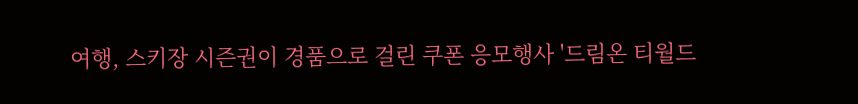여행, 스키장 시즌권이 경품으로 걸린 쿠폰 응모행사 '드림온 티월드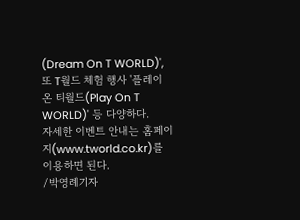(Dream On T WORLD)', 또 T월드 체험 행사 '플레이온 티월드(Play On T WORLD)' 등 다양하다.
자세한 이벤트 안내는 홈페이지(www.tworld.co.kr)를 이용하면 된다.
/박영례기자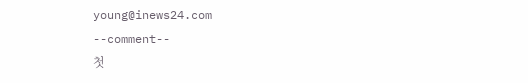young@inews24.com
--comment--
첫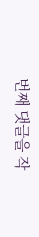번째 댓글을 작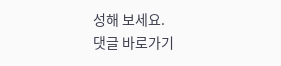성해 보세요.
댓글 바로가기